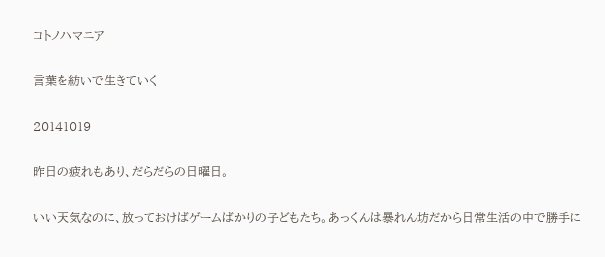コトノハマニア

言葉を紡いで生きていく

20141019

昨日の疲れもあり、だらだらの日曜日。

いい天気なのに、放っておけばゲームばかりの子どもたち。あっくんは暴れん坊だから日常生活の中で勝手に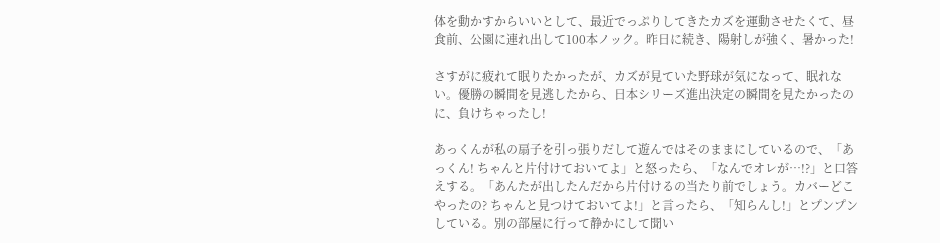体を動かすからいいとして、最近でっぷりしてきたカズを運動させたくて、昼食前、公園に連れ出して100本ノック。昨日に続き、陽射しが強く、暑かった!

さすがに疲れて眠りたかったが、カズが見ていた野球が気になって、眠れない。優勝の瞬間を見逃したから、日本シリーズ進出決定の瞬間を見たかったのに、負けちゃったし!

あっくんが私の扇子を引っ張りだして遊んではそのままにしているので、「あっくん! ちゃんと片付けておいてよ」と怒ったら、「なんでオレが…!?」と口答えする。「あんたが出したんだから片付けるの当たり前でしょう。カバーどこやったの? ちゃんと見つけておいてよ!」と言ったら、「知らんし!」とプンプンしている。別の部屋に行って静かにして聞い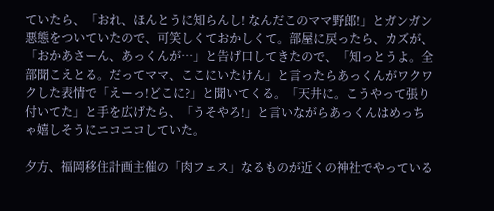ていたら、「おれ、ほんとうに知らんし! なんだこのママ野郎!」とガンガン悪態をついていたので、可笑しくておかしくて。部屋に戻ったら、カズが、「おかあさーん、あっくんが…」と告げ口してきたので、「知っとうよ。全部聞こえとる。だってママ、ここにいたけん」と言ったらあっくんがワクワクした表情で「えーっ!どこに?」と聞いてくる。「天井に。こうやって張り付いてた」と手を広げたら、「うそやろ!」と言いながらあっくんはめっちゃ嬉しそうにニコニコしていた。

夕方、福岡移住計画主催の「肉フェス」なるものが近くの神社でやっている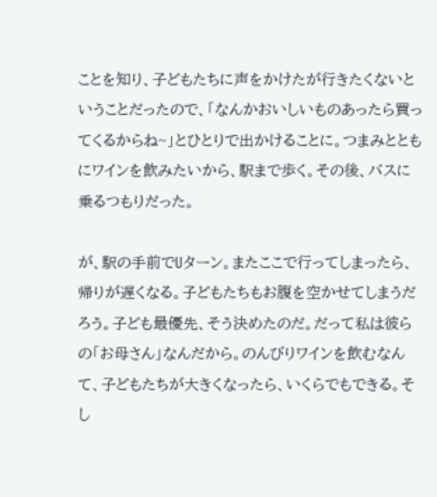ことを知り、子どもたちに声をかけたが行きたくないということだったので、「なんかおいしいものあったら買ってくるからね~」とひとりで出かけることに。つまみとともにワインを飲みたいから、駅まで歩く。その後、バスに乗るつもりだった。

が、駅の手前でUターン。またここで行ってしまったら、帰りが遅くなる。子どもたちもお腹を空かせてしまうだろう。子ども最優先、そう決めたのだ。だって私は彼らの「お母さん」なんだから。のんびりワインを飲むなんて、子どもたちが大きくなったら、いくらでもできる。そし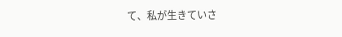て、私が生きていさ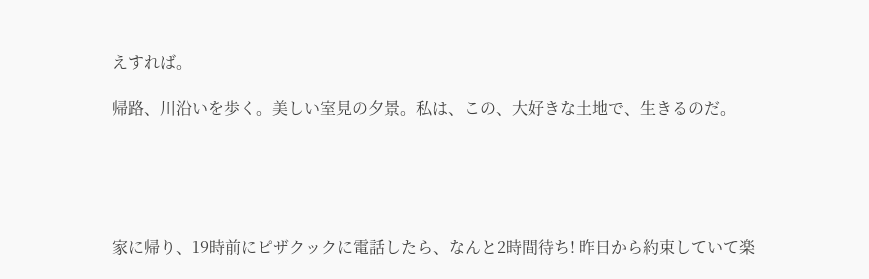えすれば。

帰路、川沿いを歩く。美しい室見の夕景。私は、この、大好きな土地で、生きるのだ。





家に帰り、19時前にピザクックに電話したら、なんと2時間待ち! 昨日から約束していて楽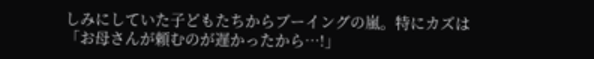しみにしていた子どもたちからブーイングの嵐。特にカズは「お母さんが頼むのが遅かったから…!」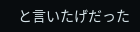と言いたげだった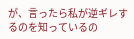が、言ったら私が逆ギレするのを知っているの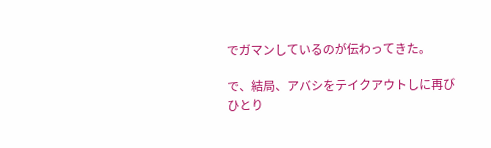でガマンしているのが伝わってきた。

で、結局、アバシをテイクアウトしに再びひとり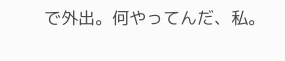で外出。何やってんだ、私。